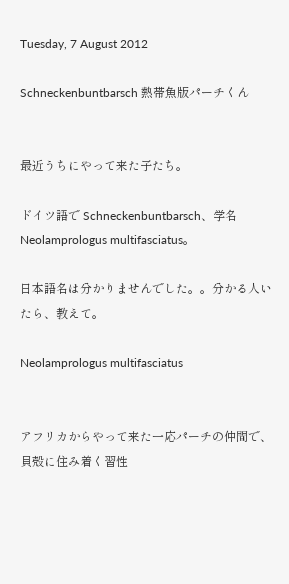Tuesday, 7 August 2012

Schneckenbuntbarsch 熱帯魚版パーチくん


最近うちにやって来た子たち。

ドイツ語で Schneckenbuntbarsch、学名 Neolamprologus multifasciatus。

日本語名は分かりませんでした。。分かる人いたら、教えて。

Neolamprologus multifasciatus


アフリカからやって来た一応パーチの仲間で、貝殻に住み着く習性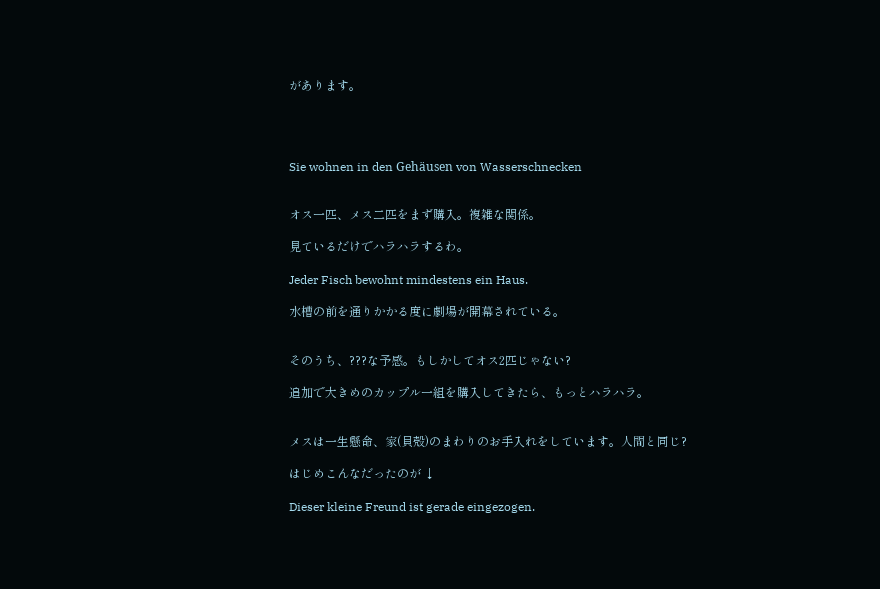があります。




Sie wohnen in den Gehäusen von Wasserschnecken


オス一匹、メス二匹をまず購入。複雑な関係。

見ているだけでハラハラするわ。

Jeder Fisch bewohnt mindestens ein Haus.

水槽の前を通りかかる度に劇場が開幕されている。


そのうち、???な予感。もしかしてオス2匹じゃない?

追加で大きめのカップル一組を購入してきたら、もっとハラハラ。


メスは一生懸命、家(貝殻)のまわりのお手入れをしています。人間と同じ?

はじめこんなだったのが ↓

Dieser kleine Freund ist gerade eingezogen.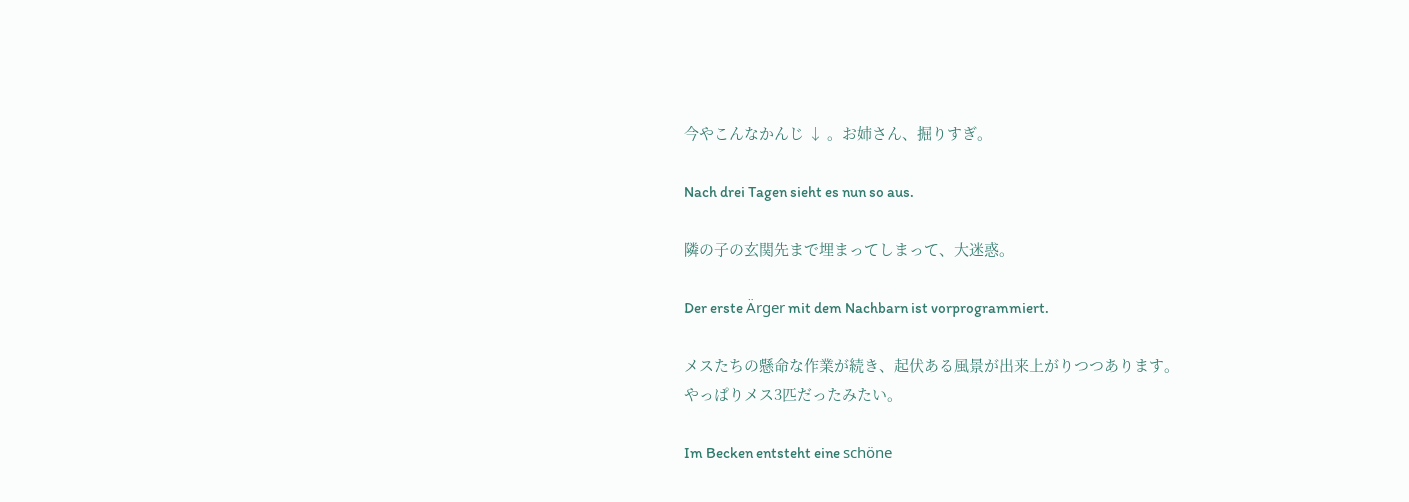今やこんなかんじ ↓ 。お姉さん、掘りすぎ。

Nach drei Tagen sieht es nun so aus.

隣の子の玄関先まで埋まってしまって、大迷惑。

Der erste Ärger mit dem Nachbarn ist vorprogrammiert.

メスたちの懸命な作業が続き、起伏ある風景が出来上がりつつあります。
やっぱりメス3匹だったみたい。

Im Becken entsteht eine schöne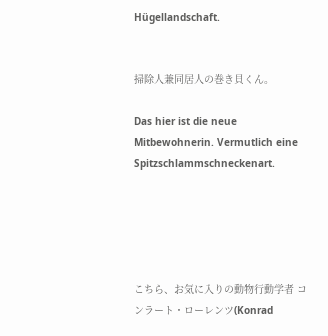Hügellandschaft.


掃除人兼同居人の巻き貝くん。

Das hier ist die neue Mitbewohnerin. Vermutlich eine Spitzschlammschneckenart.





こちら、お気に入りの動物行動学者 コンラート・ローレンツ(Konrad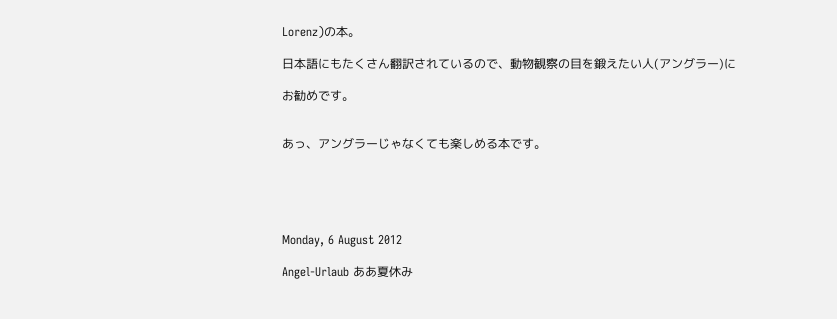Lorenz)の本。

日本語にもたくさん翻訳されているので、動物観察の目を鍛えたい人(アングラー)に

お勧めです。


あっ、アングラーじゃなくても楽しめる本です。





Monday, 6 August 2012

Angel-Urlaub ああ夏休み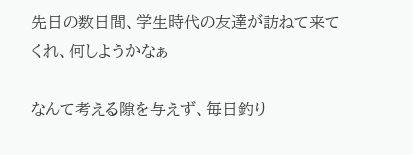先日の数日間、学生時代の友達が訪ねて来てくれ、何しようかなぁ

なんて考える隙を与えず、毎日釣り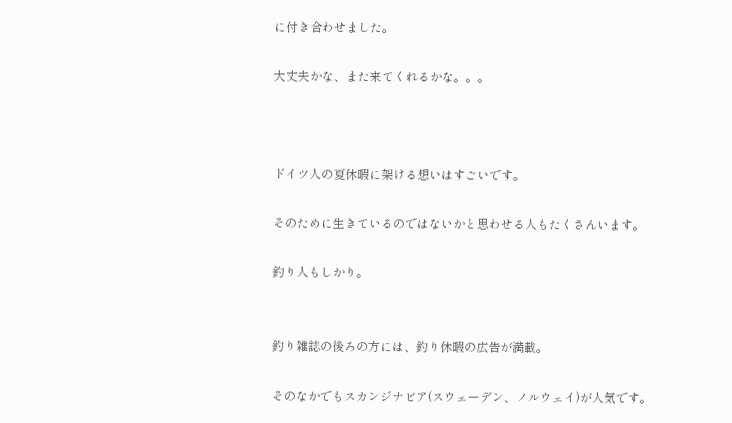に付き合わせました。

大丈夫かな、また来てくれるかな。。。



ドイツ人の夏休暇に架ける想いはすごいです。

そのために生きているのではないかと思わせる人もたくさんいます。

釣り人もしかり。


釣り雑誌の後ろの方には、釣り休暇の広告が満載。

そのなかでもスカンジナビア(スウェーデン、ノルウェイ)が人気です。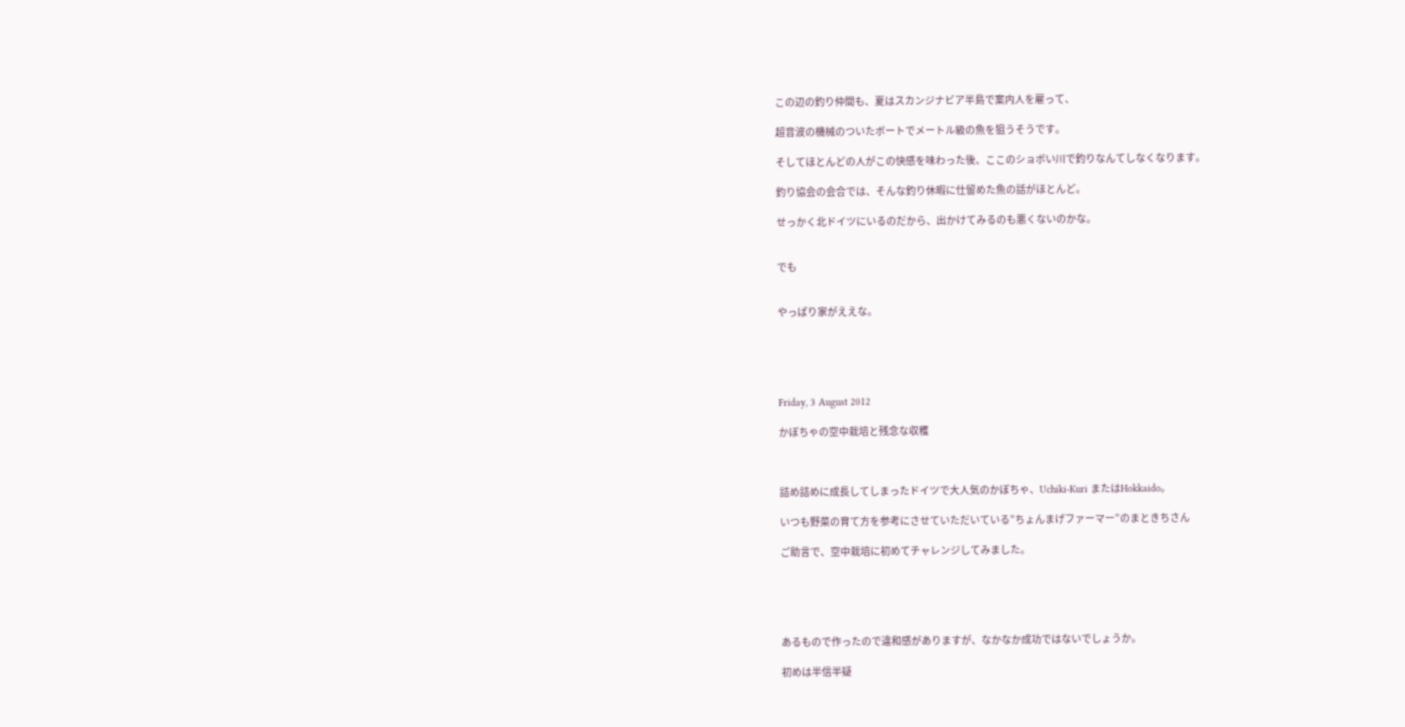この辺の釣り仲間も、夏はスカンジナビア半島で案内人を雇って、

超音波の機械のついたボートでメートル級の魚を狙うそうです。

そしてほとんどの人がこの快感を味わった後、ここのショボい川で釣りなんてしなくなります。

釣り協会の会合では、そんな釣り休暇に仕留めた魚の話がほとんど。

せっかく北ドイツにいるのだから、出かけてみるのも悪くないのかな。


でも


やっぱり家がええな。





Friday, 3 August 2012

かぼちゃの空中栽培と残念な収穫



詰め詰めに成長してしまったドイツで大人気のかぼちゃ、Uchiki-Kuri またはHokkaido。

いつも野菜の育て方を参考にさせていただいている”ちょんまげファーマー”のまときちさん

ご助言で、空中栽培に初めてチャレンジしてみました。





あるもので作ったので違和感がありますが、なかなか成功ではないでしょうか。

初めは半信半疑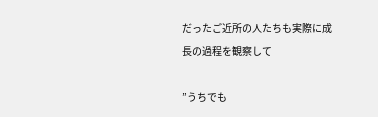だったご近所の人たちも実際に成長の過程を観察して

”うちでも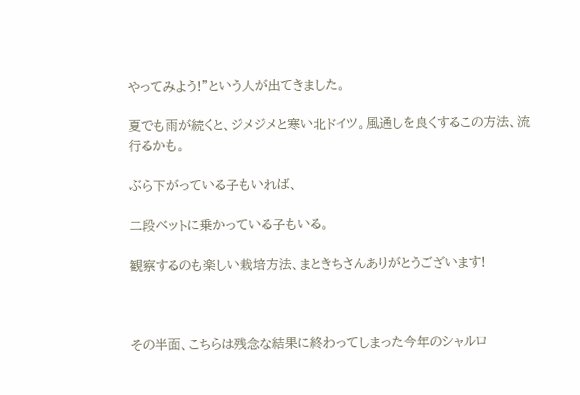やってみよう!”という人が出てきました。

夏でも雨が続くと、ジメジメと寒い北ドイツ。風通しを良くするこの方法、流行るかも。

ぶら下がっている子もいれば、

二段ベットに乗かっている子もいる。

観察するのも楽しい栽培方法、まときちさんありがとうございます!



その半面、こちらは残念な結果に終わってしまった今年のシャルロ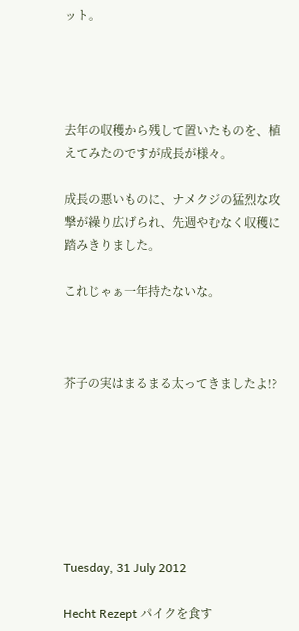ット。




去年の収穫から残して置いたものを、植えてみたのですが成長が様々。

成長の悪いものに、ナメクジの猛烈な攻撃が繰り広げられ、先週やむなく収穫に踏みきりました。

これじゃぁ一年持たないな。



芥子の実はまるまる太ってきましたよ!?







Tuesday, 31 July 2012

Hecht Rezept パイクを食す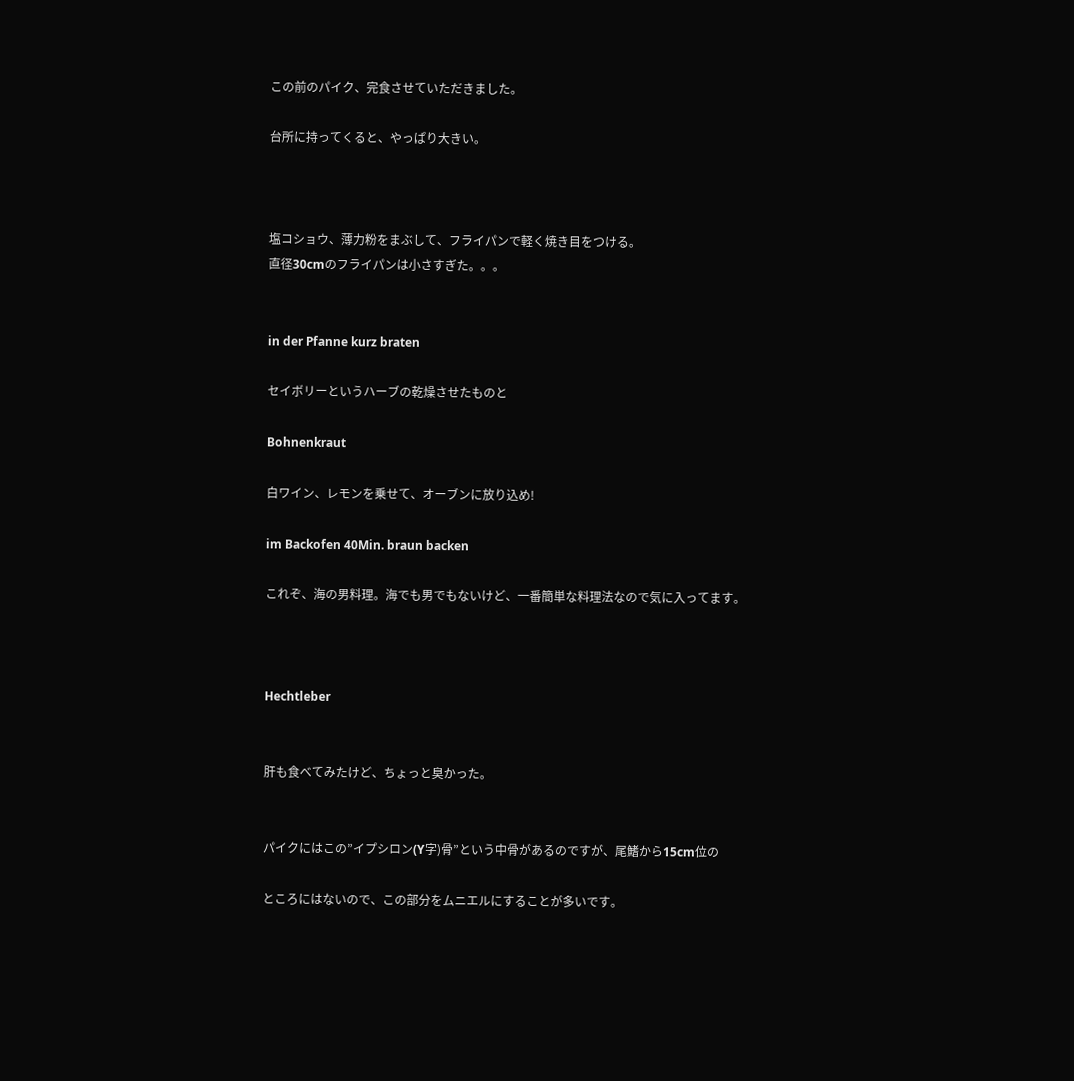この前のパイク、完食させていただきました。

台所に持ってくると、やっぱり大きい。



塩コショウ、薄力粉をまぶして、フライパンで軽く焼き目をつける。
直径30cmのフライパンは小さすぎた。。。


in der Pfanne kurz braten

セイボリーというハーブの乾燥させたものと

Bohnenkraut

白ワイン、レモンを乗せて、オーブンに放り込め!

im Backofen 40Min. braun backen

これぞ、海の男料理。海でも男でもないけど、一番簡単な料理法なので気に入ってます。



Hechtleber


肝も食べてみたけど、ちょっと臭かった。


パイクにはこの”イプシロン(Y字)骨”という中骨があるのですが、尾鰭から15cm位の

ところにはないので、この部分をムニエルにすることが多いです。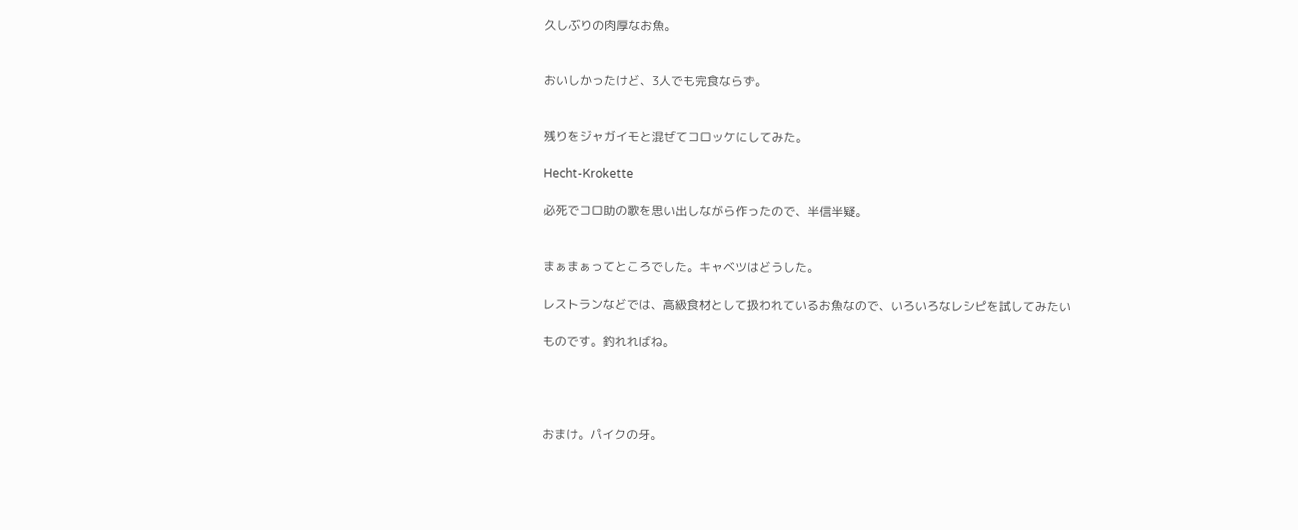久しぶりの肉厚なお魚。


おいしかったけど、3人でも完食ならず。


残りをジャガイモと混ぜてコロッケにしてみた。

Hecht-Krokette

必死でコロ助の歌を思い出しながら作ったので、半信半疑。


まぁまぁってところでした。キャベツはどうした。

レストランなどでは、高級食材として扱われているお魚なので、いろいろなレシピを試してみたい

ものです。釣れればね。




おまけ。パイクの牙。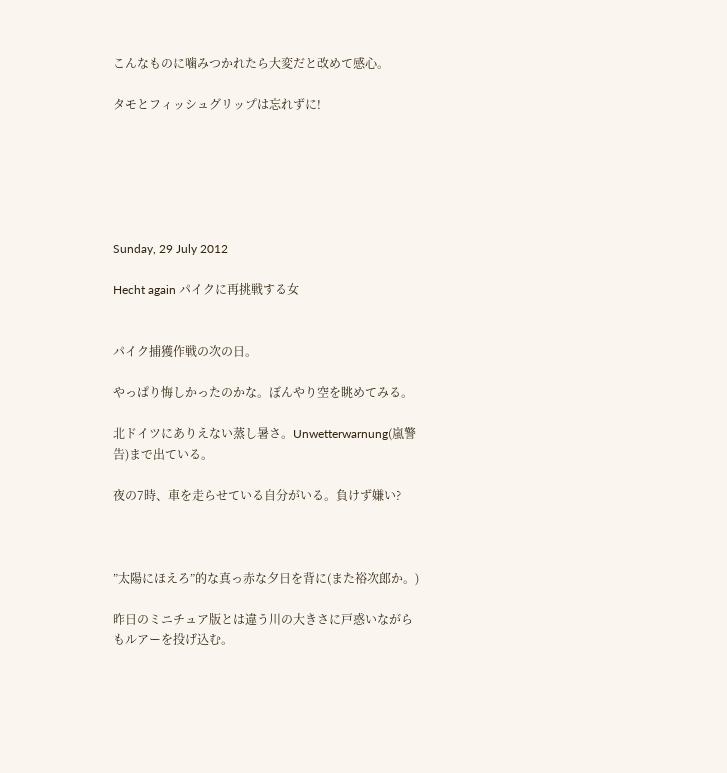こんなものに噛みつかれたら大変だと改めて感心。

タモとフィッシュグリップは忘れずに!






Sunday, 29 July 2012

Hecht again パイクに再挑戦する女


パイク捕獲作戦の次の日。

やっぱり悔しかったのかな。ぼんやり空を眺めてみる。

北ドイツにありえない蒸し暑さ。Unwetterwarnung(嵐警告)まで出ている。

夜の7時、車を走らせている自分がいる。負けず嫌い?



”太陽にほえろ”的な真っ赤な夕日を背に(また裕次郎か。)

昨日のミニチュア版とは違う川の大きさに戸惑いながらもルアーを投げ込む。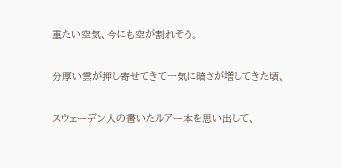重たい空気、今にも空が割れそう。

分厚い雲が押し寄せてきて一気に暗さが増してきた頃、

スウェーデン人の書いたルアー本を思い出して、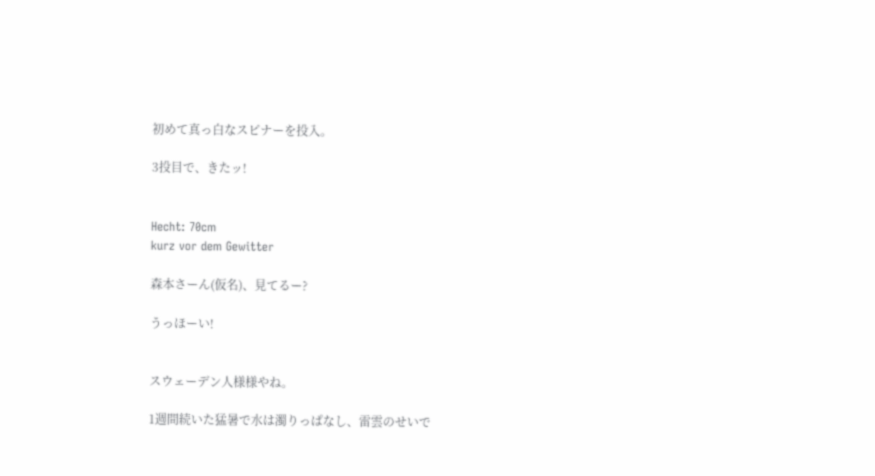初めて真っ白なスピナーを投入。

3投目で、きたッ!


Hecht: 70cm
kurz vor dem Gewitter

森本さーん(仮名)、見てるー?

うっほーい!


スウェーデン人様様やね。

1週間続いた猛暑で水は濁りっぱなし、雷雲のせいで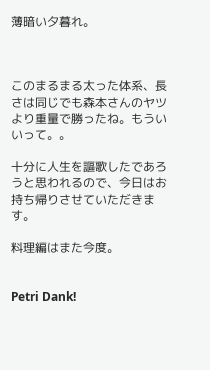薄暗い夕暮れ。



このまるまる太った体系、長さは同じでも森本さんのヤツより重量で勝ったね。もういいって。。

十分に人生を謳歌したであろうと思われるので、今日はお持ち帰りさせていただきます。

料理編はまた今度。


Petri Dank!